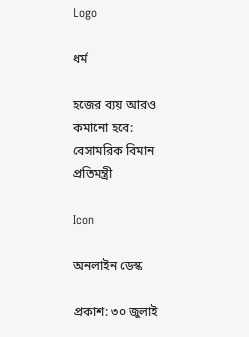Logo

ধর্ম

হজের ব্যয় আরও কমানো হবে: বেসামরিক বিমান প্রতিমন্ত্রী

Icon

অনলাইন ডেস্ক

প্রকাশ: ৩০ জুলাই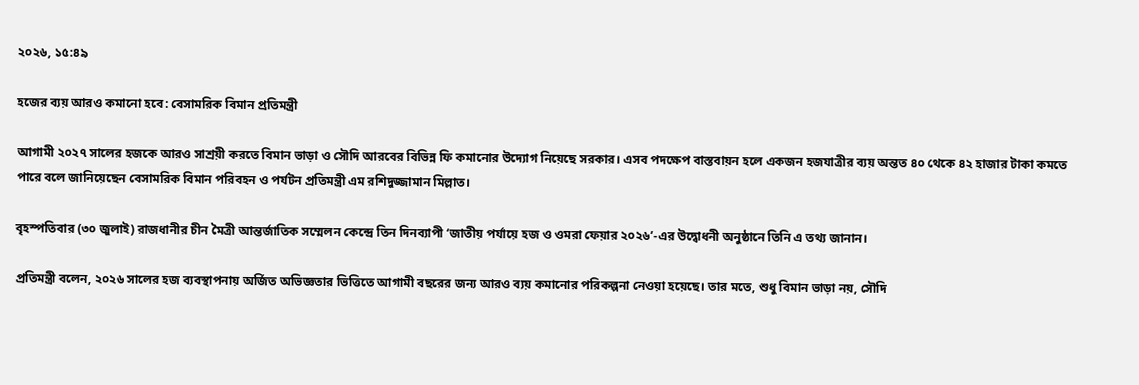২০২৬, ১৫:৪৯

হজের ব্যয় আরও কমানো হবে: বেসামরিক বিমান প্রতিমন্ত্রী

আগামী ২০২৭ সালের হজকে আরও সাশ্রয়ী করতে বিমান ভাড়া ও সৌদি আরবের বিভিন্ন ফি কমানোর উদ্যোগ নিয়েছে সরকার। এসব পদক্ষেপ বাস্তবায়ন হলে একজন হজযাত্রীর ব্যয় অন্তত ৪০ থেকে ৪২ হাজার টাকা কমতে পারে বলে জানিয়েছেন বেসামরিক বিমান পরিবহন ও পর্যটন প্রতিমন্ত্রী এম রশিদুজ্জামান মিল্লাত।

বৃহস্পতিবার (৩০ জুলাই) রাজধানীর চীন মৈত্রী আন্তর্জাতিক সম্মেলন কেন্দ্রে তিন দিনব্যাপী ‘জাতীয় পর্যায়ে হজ ও ওমরা ফেয়ার ২০২৬’-এর উদ্বোধনী অনুষ্ঠানে তিনি এ তথ্য জানান।

প্রতিমন্ত্রী বলেন, ২০২৬ সালের হজ ব্যবস্থাপনায় অর্জিত অভিজ্ঞতার ভিত্তিতে আগামী বছরের জন্য আরও ব্যয় কমানোর পরিকল্পনা নেওয়া হয়েছে। তার মতে, শুধু বিমান ভাড়া নয়, সৌদি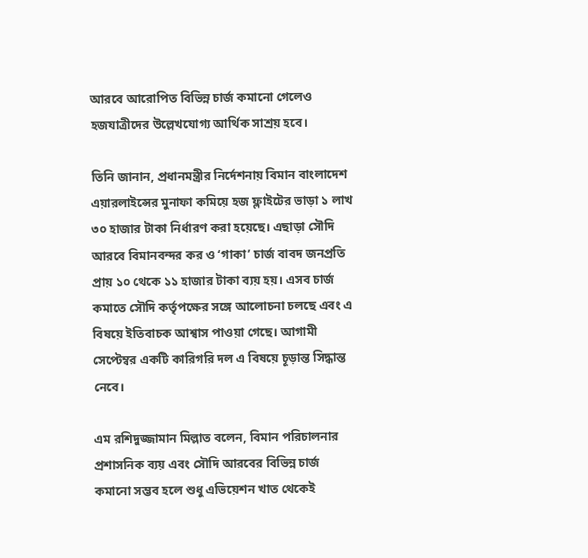আরবে আরোপিত বিভিন্ন চার্জ কমানো গেলেও হজযাত্রীদের উল্লেখযোগ্য আর্থিক সাশ্রয় হবে।

তিনি জানান, প্রধানমন্ত্রীর নির্দেশনায় বিমান বাংলাদেশ এয়ারলাইন্সের মুনাফা কমিয়ে হজ ফ্লাইটের ভাড়া ১ লাখ ৩০ হাজার টাকা নির্ধারণ করা হয়েছে। এছাড়া সৌদি আরবে বিমানবন্দর কর ও ‘গাকা’ চার্জ বাবদ জনপ্রতি প্রায় ১০ থেকে ১১ হাজার টাকা ব্যয় হয়। এসব চার্জ কমাতে সৌদি কর্তৃপক্ষের সঙ্গে আলোচনা চলছে এবং এ বিষয়ে ইতিবাচক আশ্বাস পাওয়া গেছে। আগামী সেপ্টেম্বর একটি কারিগরি দল এ বিষয়ে চূড়ান্ত সিদ্ধান্ত নেবে।

এম রশিদুজ্জামান মিল্লাত বলেন, বিমান পরিচালনার প্রশাসনিক ব্যয় এবং সৌদি আরবের বিভিন্ন চার্জ কমানো সম্ভব হলে শুধু এভিয়েশন খাত থেকেই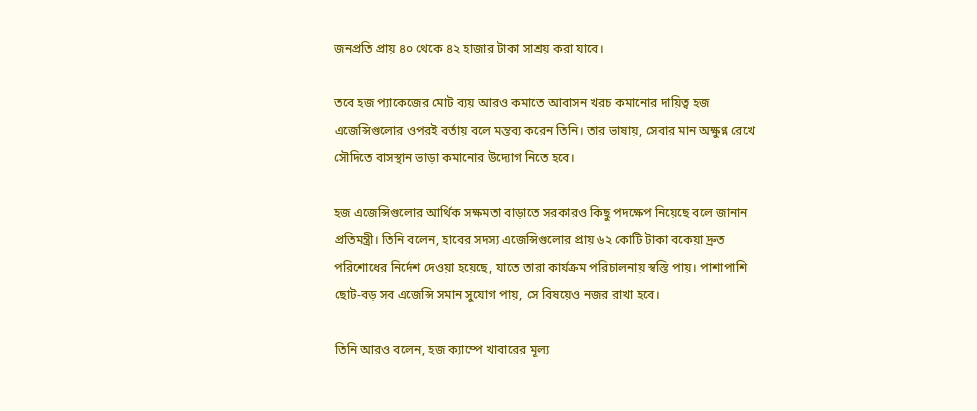জনপ্রতি প্রায় ৪০ থেকে ৪২ হাজার টাকা সাশ্রয় করা যাবে।

তবে হজ প্যাকেজের মোট ব্যয় আরও কমাতে আবাসন খরচ কমানোর দায়িত্ব হজ এজেন্সিগুলোর ওপরই বর্তায় বলে মন্তব্য করেন তিনি। তার ভাষায়, সেবার মান অক্ষুণ্ন রেখে সৌদিতে বাসস্থান ভাড়া কমানোর উদ্যোগ নিতে হবে।

হজ এজেন্সিগুলোর আর্থিক সক্ষমতা বাড়াতে সরকারও কিছু পদক্ষেপ নিয়েছে বলে জানান প্রতিমন্ত্রী। তিনি বলেন, হাবের সদস্য এজেন্সিগুলোর প্রায় ৬২ কোটি টাকা বকেয়া দ্রুত পরিশোধের নির্দেশ দেওয়া হয়েছে, যাতে তারা কার্যক্রম পরিচালনায় স্বস্তি পায়। পাশাপাশি ছোট-বড় সব এজেন্সি সমান সুযোগ পায়, সে বিষয়েও নজর রাখা হবে।

তিনি আরও বলেন, হজ ক্যাম্পে খাবারের মূল্য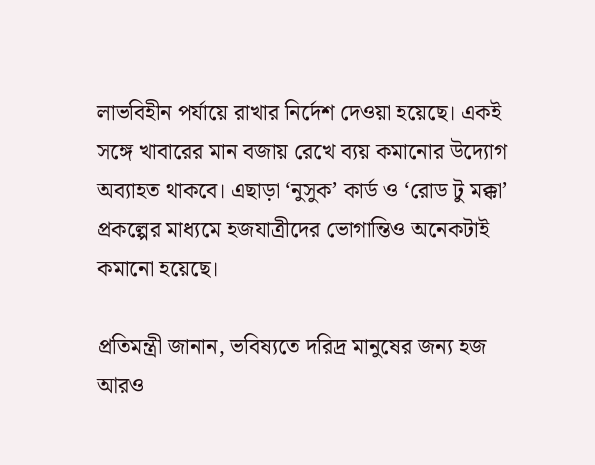লাভবিহীন পর্যায়ে রাখার নির্দেশ দেওয়া হয়েছে। একই সঙ্গে খাবারের মান বজায় রেখে ব্যয় কমানোর উদ্যোগ অব্যাহত থাকবে। এছাড়া ‘নুসুক’ কার্ড ও ‘রোড টু মক্কা’ প্রকল্পের মাধ্যমে হজযাত্রীদের ভোগান্তিও অনেকটাই কমানো হয়েছে।

প্রতিমন্ত্রী জানান, ভবিষ্যতে দরিদ্র মানুষের জন্য হজ আরও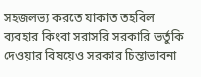সহজলভ্য করতে যাকাত তহবিল ব্যবহার কিংবা সরাসরি সরকারি ভর্তুকি দেওয়ার বিষয়েও সরকার চিন্তাভাবনা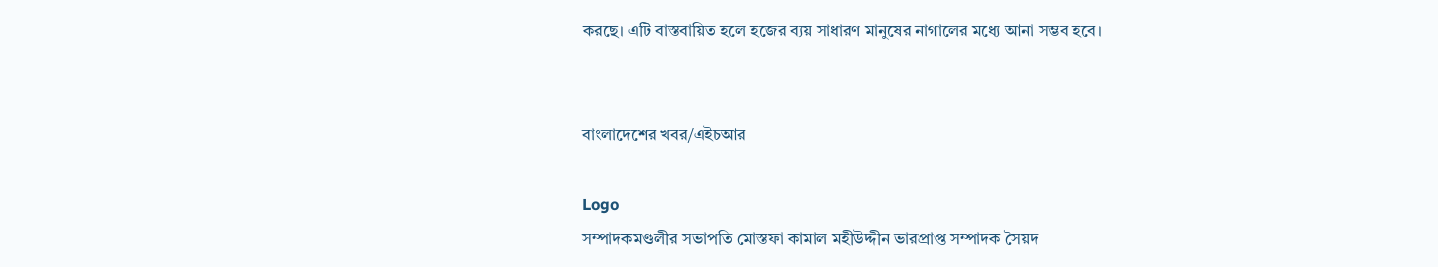করছে। এটি বাস্তবায়িত হলে হজের ব্যয় সাধারণ মানুষের নাগালের মধ্যে আনা সম্ভব হবে।


বাংলাদেশের খবর/এইচআর

Logo
সম্পাদকমণ্ডলীর সভাপতি মোস্তফা কামাল মহীউদ্দীন ভারপ্রাপ্ত সম্পাদক সৈয়দ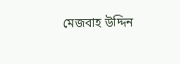মেজবাহ উদ্দিন